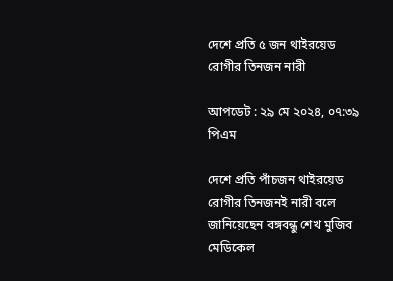দেশে প্রতি ৫ জন থাইরয়েড রোগীর তিনজন নারী

আপডেট : ২৯ মে ২০২৪, ০৭:৩৯ পিএম

দেশে প্রতি পাঁচজন থাইরয়েড রোগীর তিনজনই নারী বলে জানিয়েছেন বঙ্গবন্ধু শেখ মুজিব মেডিকেল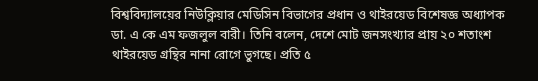বিশ্ববিদ্যালয়ের নিউক্লিয়ার মেডিসিন বিভাগের প্রধান ও থাইরয়েড বিশেষজ্ঞ অধ্যাপক ডা. এ কে এম ফজলুল বারী। তিনি বলেন, দেশে মোট জনসংখ্যার প্রায় ২০ শতাংশ থাইরয়েড গ্রন্থির নানা রোগে ভুগছে। প্রতি ৫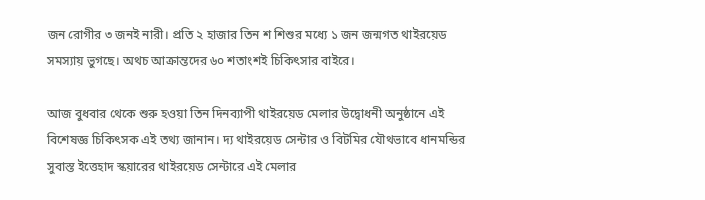জন রোগীর ৩ জনই নারী। প্রতি ২ হাজার তিন শ শিশুর মধ্যে ১ জন জন্মগত থাইরয়েড সমস্যায় ভুগছে। অথচ আক্রান্তদের ৬০ শতাংশই চিকিৎসার বাইরে।

আজ বুধবার থেকে শুরু হওয়া তিন দিনব্যাপী থাইরয়েড মেলার উদ্বোধনী অনুষ্ঠানে এই বিশেষজ্ঞ চিকিৎসক এই তথ্য জানান। দ্য থাইরয়েড সেন্টার ও বিটমির যৌথভাবে ধানমন্ডির সুবাস্ত ইত্তেহাদ স্কয়ারের থাইরয়েড সেন্টারে এই মেলার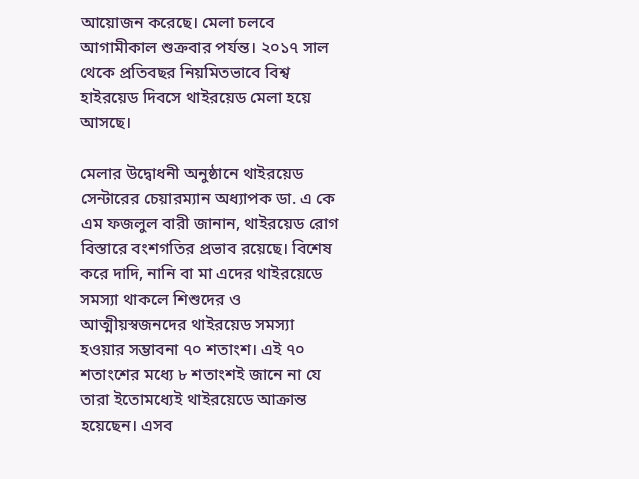আয়োজন করেছে। মেলা চলবে আগামীকাল শুক্রবার পর্যন্ত। ২০১৭ সাল থেকে প্রতিবছর নিয়মিতভাবে বিশ্ব হাইরয়েড দিবসে থাইরয়েড মেলা হয়ে আসছে।

মেলার উদ্বোধনী অনুষ্ঠানে থাইরয়েড সেন্টারের চেয়ারম্যান অধ্যাপক ডা. এ কে এম ফজলুল বারী জানান, থাইরয়েড রোগ বিস্তারে বংশগতির প্রভাব রয়েছে। বিশেষ করে দাদি, নানি বা মা এদের থাইরয়েডে সমস্যা থাকলে শিশুদের ও আত্মীয়স্বজনদের থাইরয়েড সমস্যা হওয়ার সম্ভাবনা ৭০ শতাংশ। এই ৭০ শতাংশের মধ্যে ৮ শতাংশই জানে না যে তারা ইতোমধ্যেই থাইরয়েডে আক্রান্ত হয়েছেন। এসব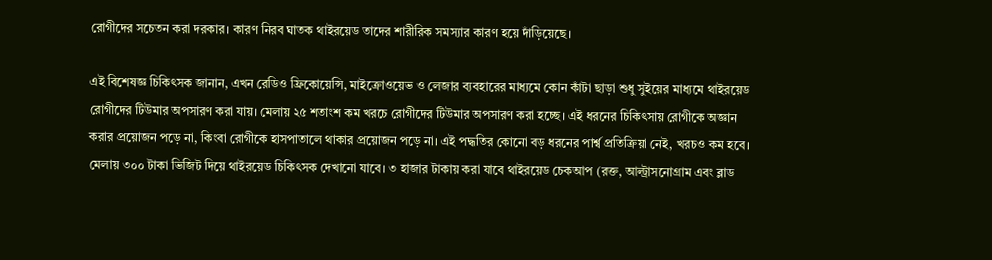রোগীদের সচেতন করা দরকার। কারণ নিরব ঘাতক থাইরয়েড তাদের শারীরিক সমস্যার কারণ হয়ে দাঁড়িয়েছে।

এই বিশেষজ্ঞ চিকিৎসক জানান, এখন রেডিও ফ্রিকোয়েন্সি, মাইক্রোওয়েভ ও লেজার ব্যবহারের মাধ্যমে কোন কাঁটা ছাড়া শুধু সুইয়ের মাধ্যমে থাইরয়েড রোগীদের টিউমার অপসারণ করা যায়। মেলায় ২৫ শতাংশ কম খরচে রোগীদের টিউমার অপসারণ করা হচ্ছে। এই ধরনের চিকিৎসায় রোগীকে অজ্ঞান করার প্রয়োজন পড়ে না, কিংবা রোগীকে হাসপাতালে থাকার প্রয়োজন পড়ে না। এই পদ্ধতির কোনো বড় ধরনের পার্শ্ব প্রতিক্রিয়া নেই, খরচও কম হবে। মেলায় ৩০০ টাকা ভিজিট দিয়ে থাইরয়েড চিকিৎসক দেখানো যাবে। ৩ হাজার টাকায় করা যাবে থাইরয়েড চেকআপ (রক্ত, আল্ট্রাসনোগ্রাম এবং ব্লাড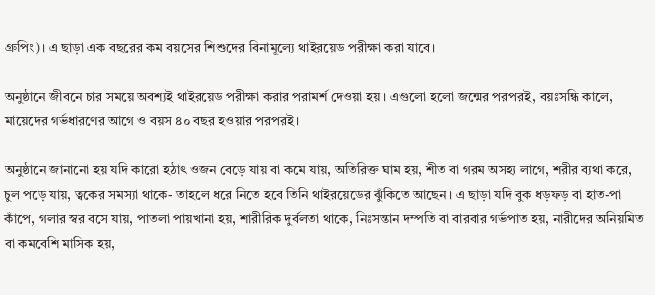গ্রুপিং)। এ ছাড়া এক বছরের কম বয়সের শিশুদের বিনামূল্যে থাইরয়েড পরীক্ষা করা যাবে।

অনুষ্ঠানে জীবনে চার সময়ে অবশ্যই থাইরয়েড পরীক্ষা করার পরামর্শ দেওয়া হয়। এগুলো হলো জন্মের পরপরই, বয়ঃসন্ধি কালে, মায়েদের গর্ভধারণের আগে ও বয়স ৪০ বছর হওয়ার পরপরই।

অনুষ্ঠানে জানানো হয় যদি কারো হঠাৎ ওজন বেড়ে যায় বা কমে যায়, অতিরিক্ত ঘাম হয়, শীত বা গরম অসহ্য লাগে, শরীর ব্যথা করে, চুল পড়ে যায়, ত্বকের সমস্যা থাকে- তাহলে ধরে নিতে হবে তিনি থাইরয়েডের ঝুঁকিতে আছেন। এ ছাড়া যদি বুক ধড়ফড় বা হাত-পা কাঁপে, গলার স্বর বসে যায়, পাতলা পায়খানা হয়, শারীরিক দুর্বলতা থাকে, নিঃসন্তান দম্পতি বা বারবার গর্ভপাত হয়, নারীদের অনিয়মিত বা কমবেশি মাসিক হয়,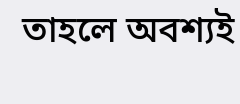তাহলে অবশ্যই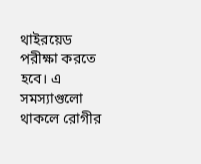থাইরয়েড পরীক্ষা করতে হবে। এ সমস্যাগুলো থাকলে রোগীর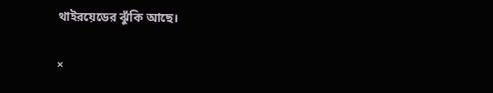থাইরয়েডের ঝুঁকি আছে।

×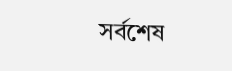সর্বশেষ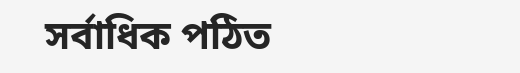সর্বাধিক পঠিত